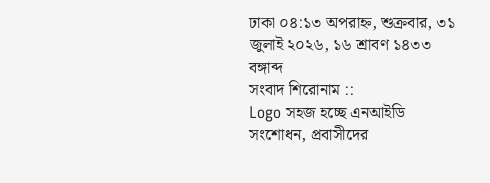ঢাকা ০৪:১৩ অপরাহ্ন, শুক্রবার, ৩১ জুলাই ২০২৬, ১৬ শ্রাবণ ১৪৩৩ বঙ্গাব্দ
সংবাদ শিরোনাম ::
Logo সহজ হচ্ছে এনআইডি সংশোধন, প্রবাসীদের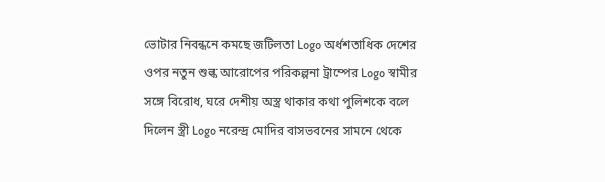ভোটার নিবন্ধনে কমছে জটিলতা Logo অর্ধশতাধিক দেশের ওপর নতুন শুল্ক আরোপের পরিকল্পনা ট্রাম্পের Logo স্বামীর সঙ্গে বিরোধ, ঘরে দেশীয় অস্ত্র থাকার কথা পুলিশকে বলে দিলেন স্ত্রী Logo নরেন্দ্র মোদির বাসভবনের সামনে থেকে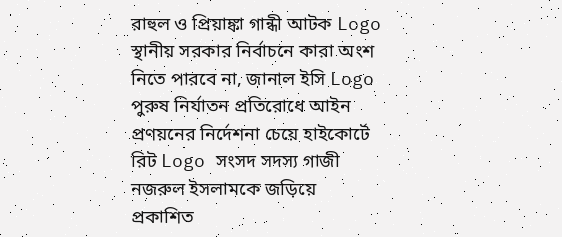রাহুল ও প্রিয়াঙ্কা গান্ধী আটক Logo স্থানীয় সরকার নির্বাচনে কারা অংশ নিতে পারবে না, জানাল ইসি Logo পুরুষ নির্যাতন প্রতিরোধে আইন প্রণয়নের নির্দেশনা চেয়ে হাইকোর্টে রিট Logo সংসদ সদস্য গাজী নজরুল ইসলামকে জড়িয়ে প্রকাশিত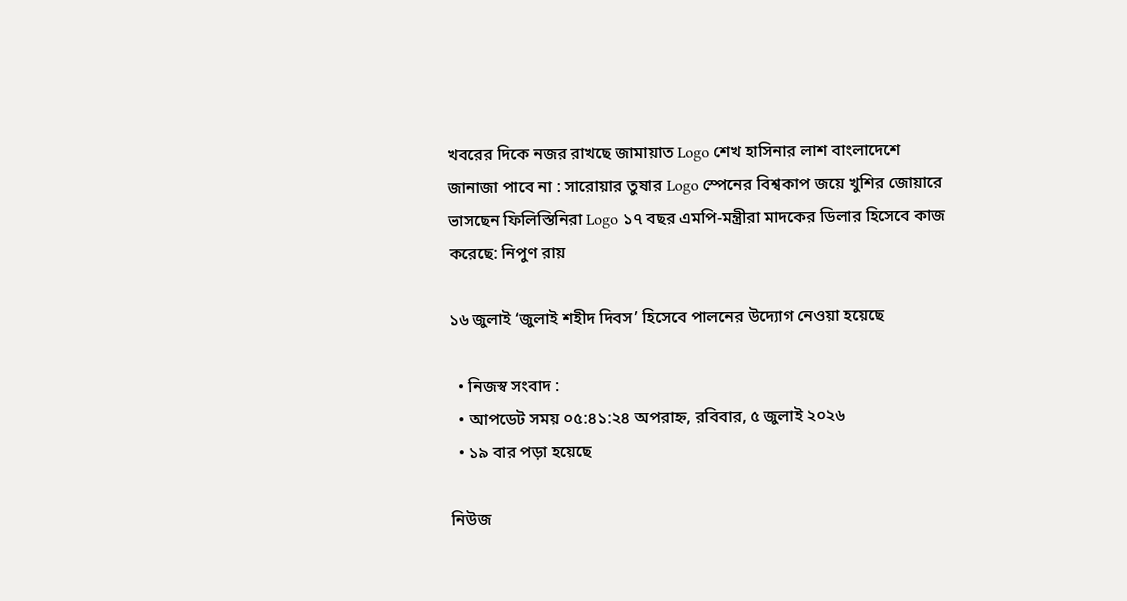খবরের দিকে নজর রাখছে জামায়াত Logo শেখ হাসিনার লাশ বাংলাদেশে জানাজা পাবে না : সারোয়ার তুষার Logo স্পেনের বিশ্বকাপ জয়ে খুশির জোয়ারে ভাসছেন ফিলিস্তিনিরা Logo ১৭ বছর এমপি-মন্ত্রীরা মাদকের ডিলার হিসেবে কাজ করেছে: নিপুণ রায়

১৬ জুলাই ‘জুলাই শহীদ দিবস’ হিসেবে পালনের উদ্যোগ নেওয়া হয়েছে

  • নিজস্ব সংবাদ :
  • আপডেট সময় ০৫:৪১:২৪ অপরাহ্ন, রবিবার, ৫ জুলাই ২০২৬
  • ১৯ বার পড়া হয়েছে

নিউজ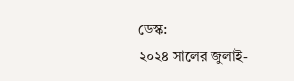ডেস্ক:
২০২৪ সালের জুলাই-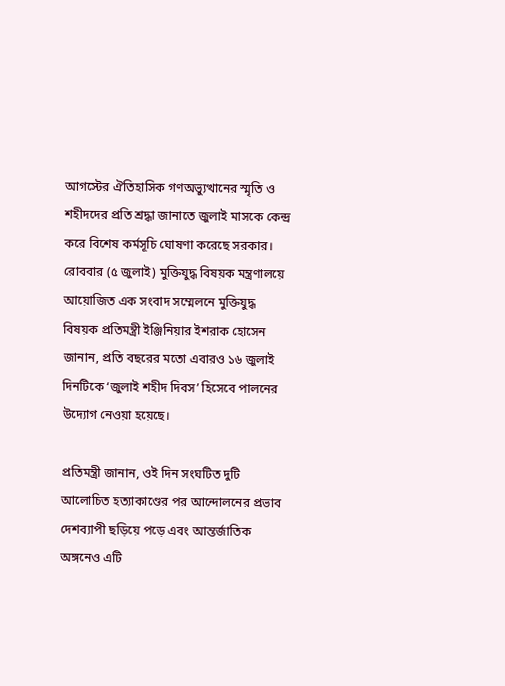আগস্টের ঐতিহাসিক গণঅভ্যুত্থানের স্মৃতি ও শহীদদের প্রতি শ্রদ্ধা জানাতে জুলাই মাসকে কেন্দ্র করে বিশেষ কর্মসূচি ঘোষণা করেছে সরকার। রোববার (৫ জুলাই) মুক্তিযুদ্ধ বিষয়ক মন্ত্রণালয়ে আয়োজিত এক সংবাদ সম্মেলনে মুক্তিযুদ্ধ বিষয়ক প্রতিমন্ত্রী ইঞ্জিনিয়ার ইশরাক হোসেন জানান, প্রতি বছরের মতো এবারও ১৬ জুলাই দিনটিকে ‘জুলাই শহীদ দিবস’ হিসেবে পালনের উদ্যোগ নেওয়া হয়েছে।

প্রতিমন্ত্রী জানান, ওই দিন সংঘটিত দুটি আলোচিত হত্যাকাণ্ডের পর আন্দোলনের প্রভাব দেশব্যাপী ছড়িয়ে পড়ে এবং আন্তর্জাতিক অঙ্গনেও এটি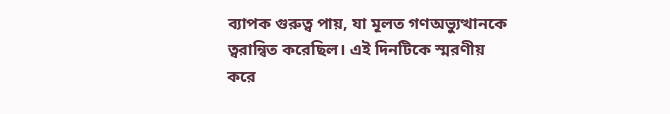ব্যাপক গুরুত্ব পায়, যা মূলত গণঅভ্যুত্থানকে ত্বরান্বিত করেছিল। এই দিনটিকে স্মরণীয় করে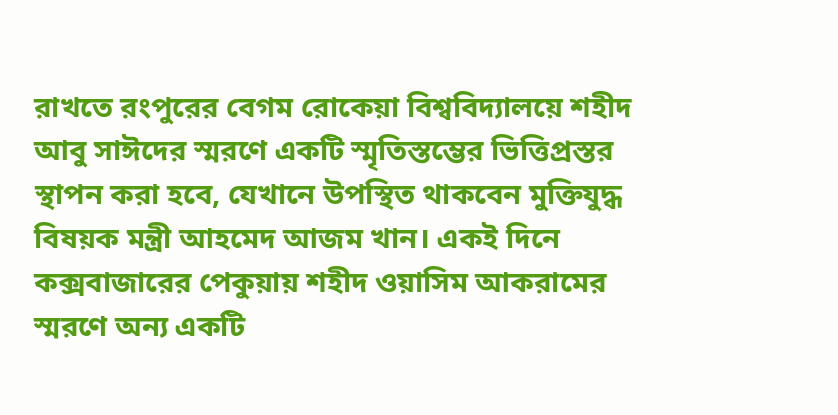রাখতে রংপুরের বেগম রোকেয়া বিশ্ববিদ্যালয়ে শহীদ আবু সাঈদের স্মরণে একটি স্মৃতিস্তম্ভের ভিত্তিপ্রস্তর স্থাপন করা হবে, যেখানে উপস্থিত থাকবেন মুক্তিযুদ্ধ বিষয়ক মন্ত্রী আহমেদ আজম খান। একই দিনে কক্সবাজারের পেকুয়ায় শহীদ ওয়াসিম আকরামের স্মরণে অন্য একটি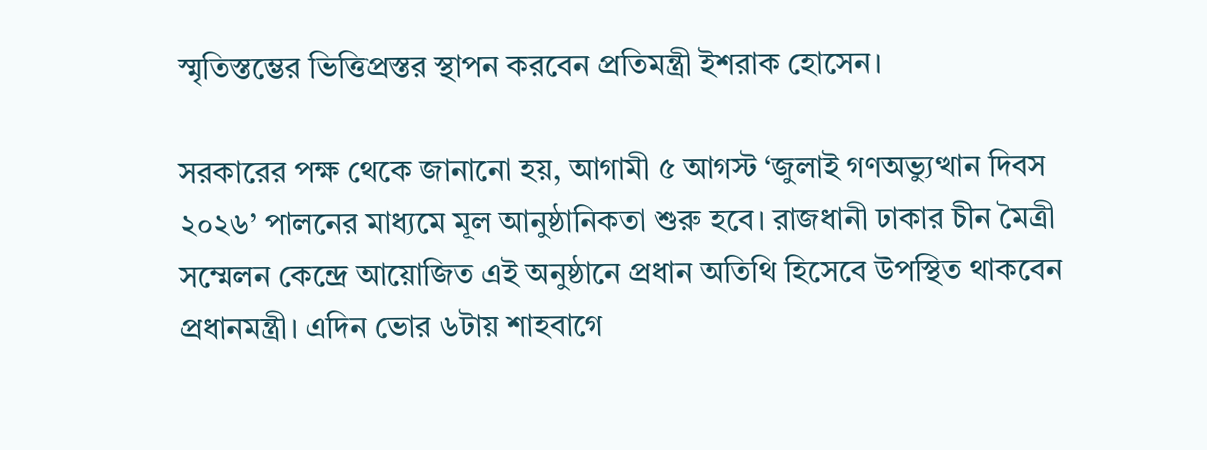স্মৃতিস্তম্ভের ভিত্তিপ্রস্তর স্থাপন করবেন প্রতিমন্ত্রী ইশরাক হোসেন।

সরকারের পক্ষ থেকে জানানো হয়, আগামী ৫ আগস্ট ‘জুলাই গণঅভ্যুত্থান দিবস ২০২৬’ পালনের মাধ্যমে মূল আনুষ্ঠানিকতা শুরু হবে। রাজধানী ঢাকার চীন মৈত্রী সম্মেলন কেন্দ্রে আয়োজিত এই অনুষ্ঠানে প্রধান অতিথি হিসেবে উপস্থিত থাকবেন প্রধানমন্ত্রী। এদিন ভোর ৬টায় শাহবাগে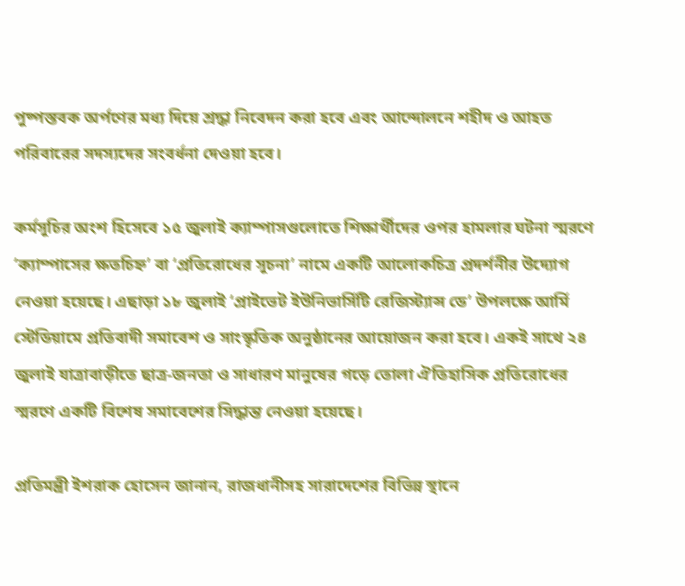পুষ্পস্তবক অর্পণের মধ্য দিয়ে শ্রদ্ধা নিবেদন করা হবে এবং আন্দোলনে শহীদ ও আহত পরিবারের সদস্যদের সংবর্ধনা দেওয়া হবে।

কর্মসূচির অংশ হিসেবে ১৫ জুলাই ক্যাম্পাসগুলোতে শিক্ষার্থীদের ওপর হামলার ঘটনা স্মরণে ‘ক্যাম্পাসের ক্ষতচিহ্ন’ বা ‘প্রতিরোধের সূচনা’ নামে একটি আলোকচিত্র প্রদর্শনীর উদ্যোগ নেওয়া হয়েছে। এছাড়া ১৮ জুলাই ‘প্রাইভেট ইউনিভার্সিটি রেজিস্ট্যান্স ডে’ উপলক্ষে আর্মি স্টেডিয়ামে প্রতিবাদী সমাবেশ ও সাংস্কৃতিক অনুষ্ঠানের আয়োজন করা হবে। একই সাথে ২৪ জুলাই যাত্রাবাড়ীতে ছাত্র-জনতা ও সাধারণ মানুষের গড়ে তোলা ঐতিহাসিক প্রতিরোধের স্মরণে একটি বিশেষ সমাবেশের সিদ্ধান্ত নেওয়া হয়েছে।

প্রতিমন্ত্রী ইশরাক হোসেন জানান, রাজধানীসহ সারাদেশের বিভিন্ন স্থানে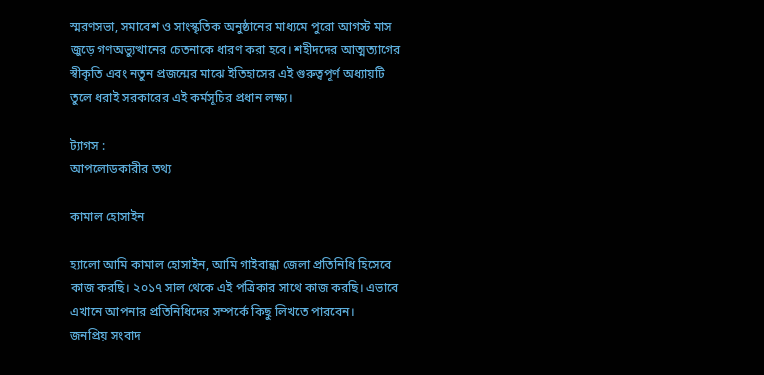স্মরণসভা, সমাবেশ ও সাংস্কৃতিক অনুষ্ঠানের মাধ্যমে পুরো আগস্ট মাস জুড়ে গণঅভ্যুত্থানের চেতনাকে ধারণ করা হবে। শহীদদের আত্মত্যাগের স্বীকৃতি এবং নতুন প্রজন্মের মাঝে ইতিহাসের এই গুরুত্বপূর্ণ অধ্যায়টি তুলে ধরাই সরকারের এই কর্মসূচির প্রধান লক্ষ্য।

ট্যাগস :
আপলোডকারীর তথ্য

কামাল হোসাইন

হ্যালো আমি কামাল হোসাইন, আমি গাইবান্ধা জেলা প্রতিনিধি হিসেবে কাজ করছি। ২০১৭ সাল থেকে এই পত্রিকার সাথে কাজ করছি। এভাবে এখানে আপনার প্রতিনিধিদের সম্পর্কে কিছু লিখতে পারবেন।
জনপ্রিয় সংবাদ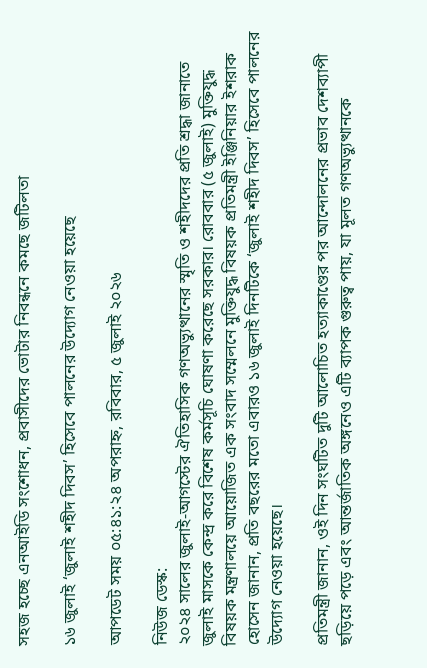সহজ হচ্ছে এনআইডি সংশোধন, প্রবাসীদের ভোটার নিবন্ধনে কমছে জটিলতা

১৬ জুলাই ‘জুলাই শহীদ দিবস’ হিসেবে পালনের উদ্যোগ নেওয়া হয়েছে

আপডেট সময় ০৫:৪১:২৪ অপরাহ্ন, রবিবার, ৫ জুলাই ২০২৬

নিউজ ডেস্ক:
২০২৪ সালের জুলাই-আগস্টের ঐতিহাসিক গণঅভ্যুত্থানের স্মৃতি ও শহীদদের প্রতি শ্রদ্ধা জানাতে জুলাই মাসকে কেন্দ্র করে বিশেষ কর্মসূচি ঘোষণা করেছে সরকার। রোববার (৫ জুলাই) মুক্তিযুদ্ধ বিষয়ক মন্ত্রণালয়ে আয়োজিত এক সংবাদ সম্মেলনে মুক্তিযুদ্ধ বিষয়ক প্রতিমন্ত্রী ইঞ্জিনিয়ার ইশরাক হোসেন জানান, প্রতি বছরের মতো এবারও ১৬ জুলাই দিনটিকে ‘জুলাই শহীদ দিবস’ হিসেবে পালনের উদ্যোগ নেওয়া হয়েছে।

প্রতিমন্ত্রী জানান, ওই দিন সংঘটিত দুটি আলোচিত হত্যাকাণ্ডের পর আন্দোলনের প্রভাব দেশব্যাপী ছড়িয়ে পড়ে এবং আন্তর্জাতিক অঙ্গনেও এটি ব্যাপক গুরুত্ব পায়, যা মূলত গণঅভ্যুত্থানকে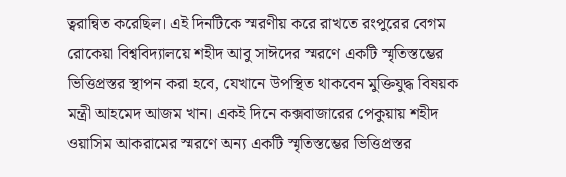ত্বরান্বিত করেছিল। এই দিনটিকে স্মরণীয় করে রাখতে রংপুরের বেগম রোকেয়া বিশ্ববিদ্যালয়ে শহীদ আবু সাঈদের স্মরণে একটি স্মৃতিস্তম্ভের ভিত্তিপ্রস্তর স্থাপন করা হবে, যেখানে উপস্থিত থাকবেন মুক্তিযুদ্ধ বিষয়ক মন্ত্রী আহমেদ আজম খান। একই দিনে কক্সবাজারের পেকুয়ায় শহীদ ওয়াসিম আকরামের স্মরণে অন্য একটি স্মৃতিস্তম্ভের ভিত্তিপ্রস্তর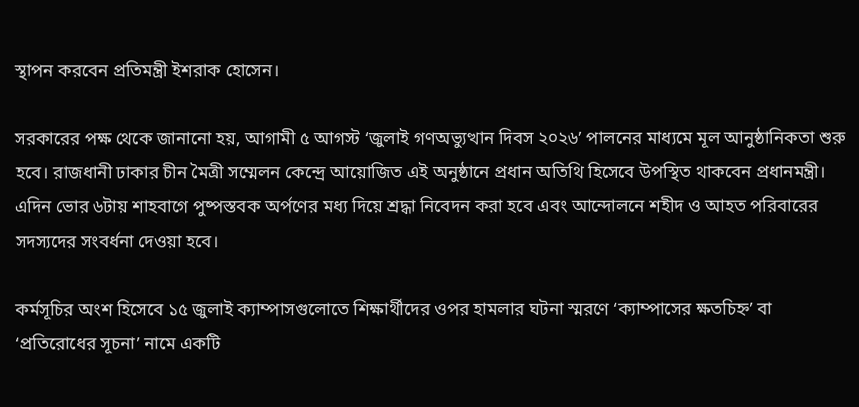স্থাপন করবেন প্রতিমন্ত্রী ইশরাক হোসেন।

সরকারের পক্ষ থেকে জানানো হয়, আগামী ৫ আগস্ট ‘জুলাই গণঅভ্যুত্থান দিবস ২০২৬’ পালনের মাধ্যমে মূল আনুষ্ঠানিকতা শুরু হবে। রাজধানী ঢাকার চীন মৈত্রী সম্মেলন কেন্দ্রে আয়োজিত এই অনুষ্ঠানে প্রধান অতিথি হিসেবে উপস্থিত থাকবেন প্রধানমন্ত্রী। এদিন ভোর ৬টায় শাহবাগে পুষ্পস্তবক অর্পণের মধ্য দিয়ে শ্রদ্ধা নিবেদন করা হবে এবং আন্দোলনে শহীদ ও আহত পরিবারের সদস্যদের সংবর্ধনা দেওয়া হবে।

কর্মসূচির অংশ হিসেবে ১৫ জুলাই ক্যাম্পাসগুলোতে শিক্ষার্থীদের ওপর হামলার ঘটনা স্মরণে ‘ক্যাম্পাসের ক্ষতচিহ্ন’ বা ‘প্রতিরোধের সূচনা’ নামে একটি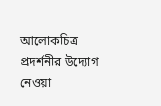আলোকচিত্র প্রদর্শনীর উদ্যোগ নেওয়া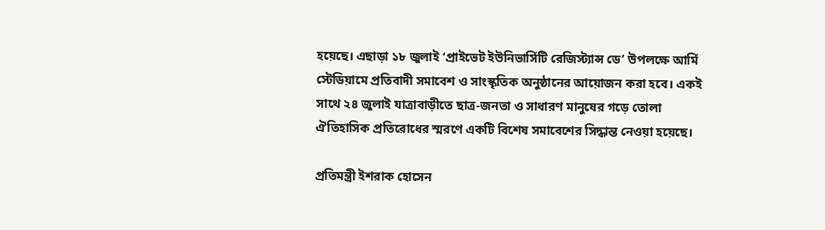হয়েছে। এছাড়া ১৮ জুলাই ‘প্রাইভেট ইউনিভার্সিটি রেজিস্ট্যান্স ডে’ উপলক্ষে আর্মি স্টেডিয়ামে প্রতিবাদী সমাবেশ ও সাংস্কৃতিক অনুষ্ঠানের আয়োজন করা হবে। একই সাথে ২৪ জুলাই যাত্রাবাড়ীতে ছাত্র-জনতা ও সাধারণ মানুষের গড়ে তোলা ঐতিহাসিক প্রতিরোধের স্মরণে একটি বিশেষ সমাবেশের সিদ্ধান্ত নেওয়া হয়েছে।

প্রতিমন্ত্রী ইশরাক হোসেন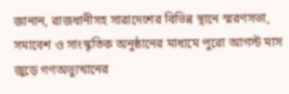জানান, রাজধানীসহ সারাদেশের বিভিন্ন স্থানে স্মরণসভা, সমাবেশ ও সাংস্কৃতিক অনুষ্ঠানের মাধ্যমে পুরো আগস্ট মাস জুড়ে গণঅভ্যুত্থানের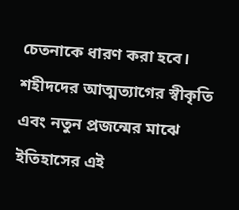চেতনাকে ধারণ করা হবে। শহীদদের আত্মত্যাগের স্বীকৃতি এবং নতুন প্রজন্মের মাঝে ইতিহাসের এই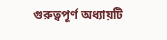গুরুত্বপূর্ণ অধ্যায়টি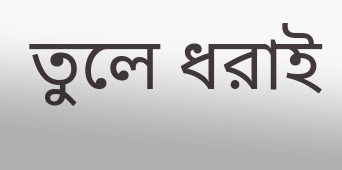তুলে ধরাই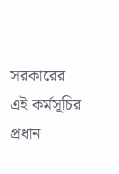সরকারের এই কর্মসূচির প্রধান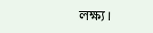লক্ষ্য।